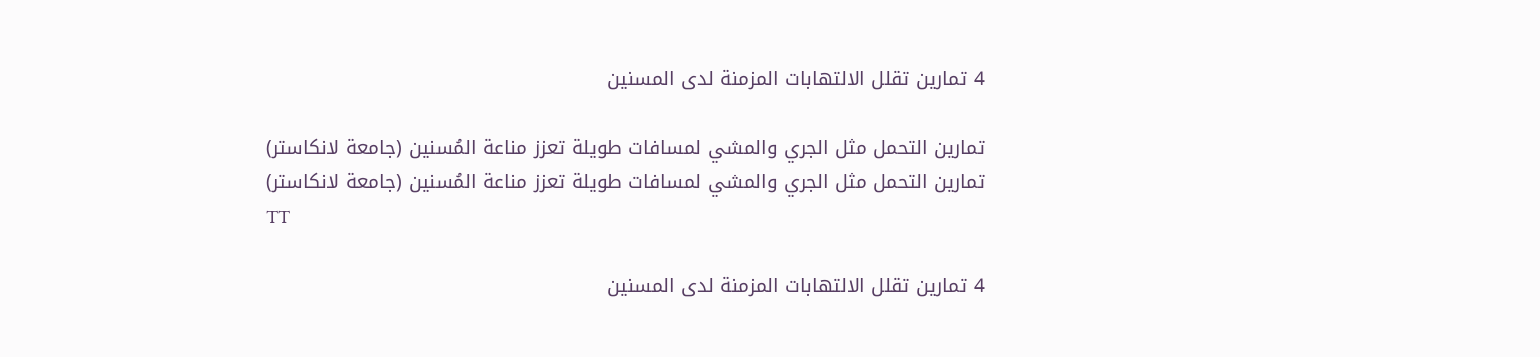4 تمارين تقلل الالتهابات المزمنة لدى المسنين

تمارين التحمل مثل الجري والمشي لمسافات طويلة تعزز مناعة المُسنين (جامعة لانكاستر)
تمارين التحمل مثل الجري والمشي لمسافات طويلة تعزز مناعة المُسنين (جامعة لانكاستر)
TT

4 تمارين تقلل الالتهابات المزمنة لدى المسنين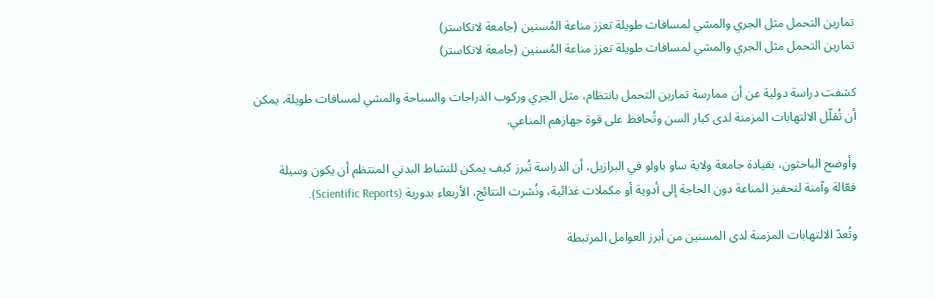تمارين التحمل مثل الجري والمشي لمسافات طويلة تعزز مناعة المُسنين (جامعة لانكاستر)
تمارين التحمل مثل الجري والمشي لمسافات طويلة تعزز مناعة المُسنين (جامعة لانكاستر)

كشفت دراسة دولية عن أن ممارسة تمارين التحمل بانتظام، مثل الجري وركوب الدراجات والسباحة والمشي لمسافات طويلة، يمكن أن تُقلّل الالتهابات المزمنة لدى كبار السن وتُحافظ على قوة جهازهم المناعي.

وأوضح الباحثون، بقيادة جامعة ولاية ساو باولو في البرازيل، أن الدراسة تُبرز كيف يمكن للنشاط البدني المنتظم أن يكون وسيلة فعّالة وآمنة لتحفيز المناعة دون الحاجة إلى أدوية أو مكملات غذائية، ونُشرت النتائج، الأربعاء بدورية (Scientific Reports).

وتُعدّ الالتهابات المزمنة لدى المسنين من أبرز العوامل المرتبطة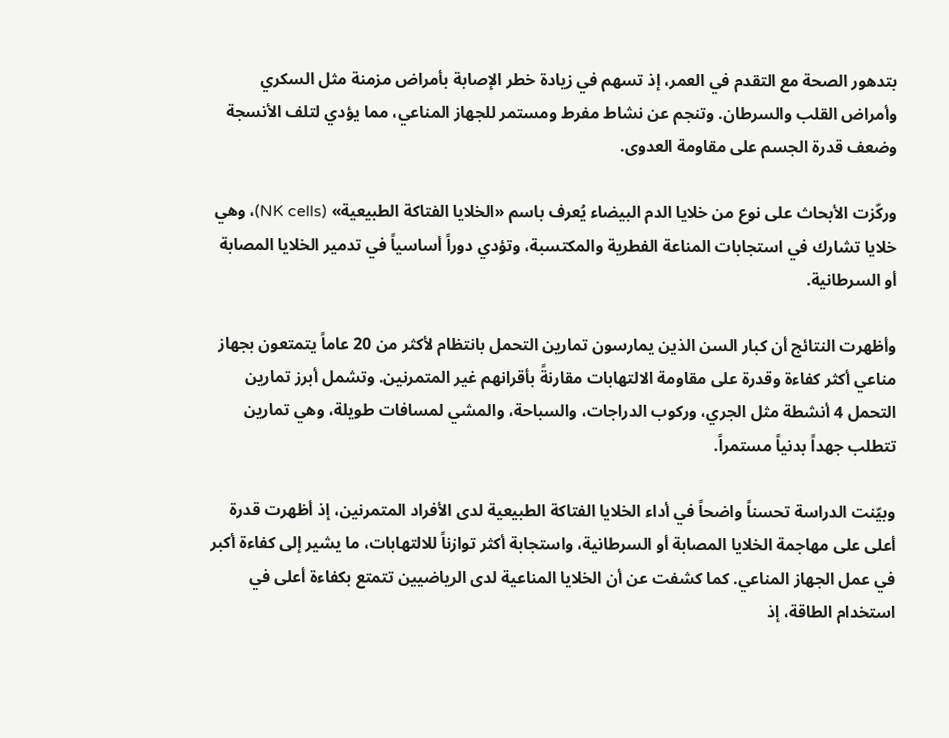بتدهور الصحة مع التقدم في العمر، إذ تسهم في زيادة خطر الإصابة بأمراض مزمنة مثل السكري وأمراض القلب والسرطان. وتنجم عن نشاط مفرط ومستمر للجهاز المناعي، مما يؤدي لتلف الأنسجة وضعف قدرة الجسم على مقاومة العدوى.

وركّزت الأبحاث على نوع من خلايا الدم البيضاء يُعرف باسم «الخلايا الفتاكة الطبيعية» (NK cells)، وهي خلايا تشارك في استجابات المناعة الفطرية والمكتسبة، وتؤدي دوراً أساسياً في تدمير الخلايا المصابة أو السرطانية.

وأظهرت النتائج أن كبار السن الذين يمارسون تمارين التحمل بانتظام لأكثر من 20 عاماً يتمتعون بجهاز مناعي أكثر كفاءة وقدرة على مقاومة الالتهابات مقارنةً بأقرانهم غير المتمرنين. وتشمل أبرز تمارين التحمل 4 أنشطة مثل الجري، وركوب الدراجات، والسباحة، والمشي لمسافات طويلة، وهي تمارين تتطلب جهداً بدنياً مستمراً.

وبيّنت الدراسة تحسناً واضحاً في أداء الخلايا الفتاكة الطبيعية لدى الأفراد المتمرنين، إذ أظهرت قدرة أعلى على مهاجمة الخلايا المصابة أو السرطانية، واستجابة أكثر توازناً للالتهابات، ما يشير إلى كفاءة أكبر في عمل الجهاز المناعي. كما كشفت عن أن الخلايا المناعية لدى الرياضيين تتمتع بكفاءة أعلى في استخدام الطاقة، إذ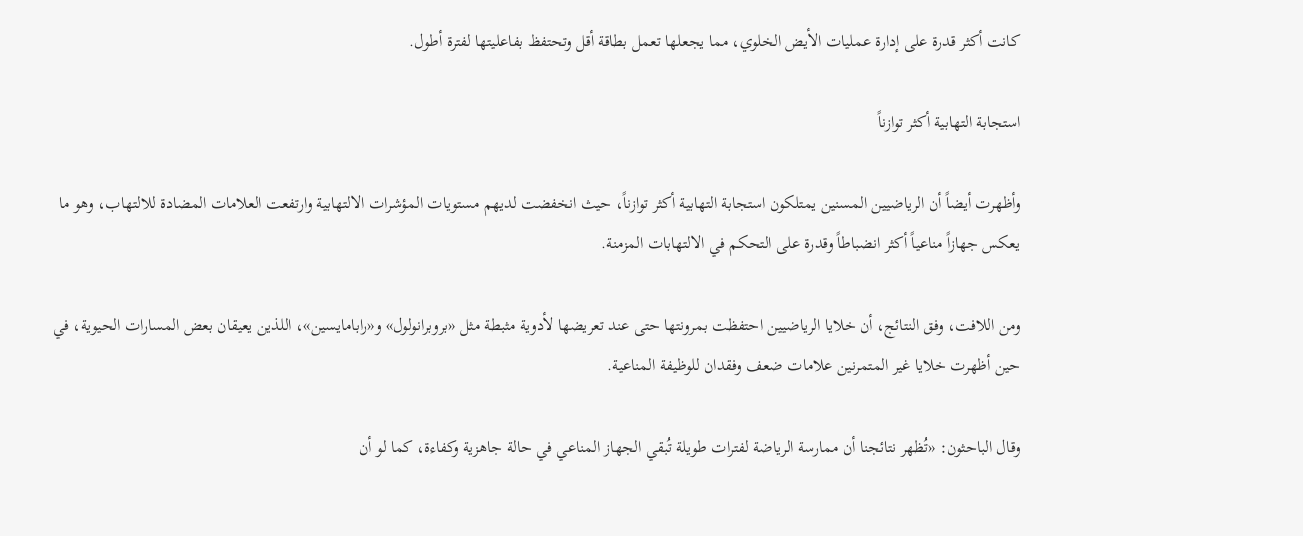كانت أكثر قدرة على إدارة عمليات الأيض الخلوي، مما يجعلها تعمل بطاقة أقل وتحتفظ بفاعليتها لفترة أطول.

استجابة التهابية أكثر توازناً

وأظهرت أيضاً أن الرياضيين المسنين يمتلكون استجابة التهابية أكثر توازناً، حيث انخفضت لديهم مستويات المؤشرات الالتهابية وارتفعت العلامات المضادة للالتهاب، وهو ما يعكس جهازاً مناعياً أكثر انضباطاً وقدرة على التحكم في الالتهابات المزمنة.

ومن اللافت، وفق النتائج، أن خلايا الرياضيين احتفظت بمرونتها حتى عند تعريضها لأدوية مثبطة مثل «بروبرانولول» و«رابامايسين»، اللذين يعيقان بعض المسارات الحيوية، في حين أظهرت خلايا غير المتمرنين علامات ضعف وفقدان للوظيفة المناعية.

وقال الباحثون: «تُظهر نتائجنا أن ممارسة الرياضة لفترات طويلة تُبقي الجهاز المناعي في حالة جاهزية وكفاءة، كما لو أن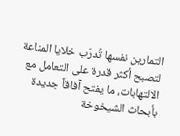التمارين نفسها تُدرّب خلايا المناعة لتصبح أكثر قدرة على التعامل مع الالتهابات، ما يفتح آفاقاً جديدة بأبحاث الشيخوخة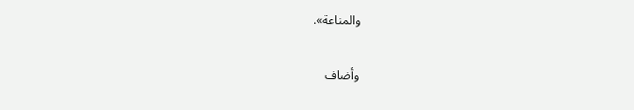والمناعة».

وأضاف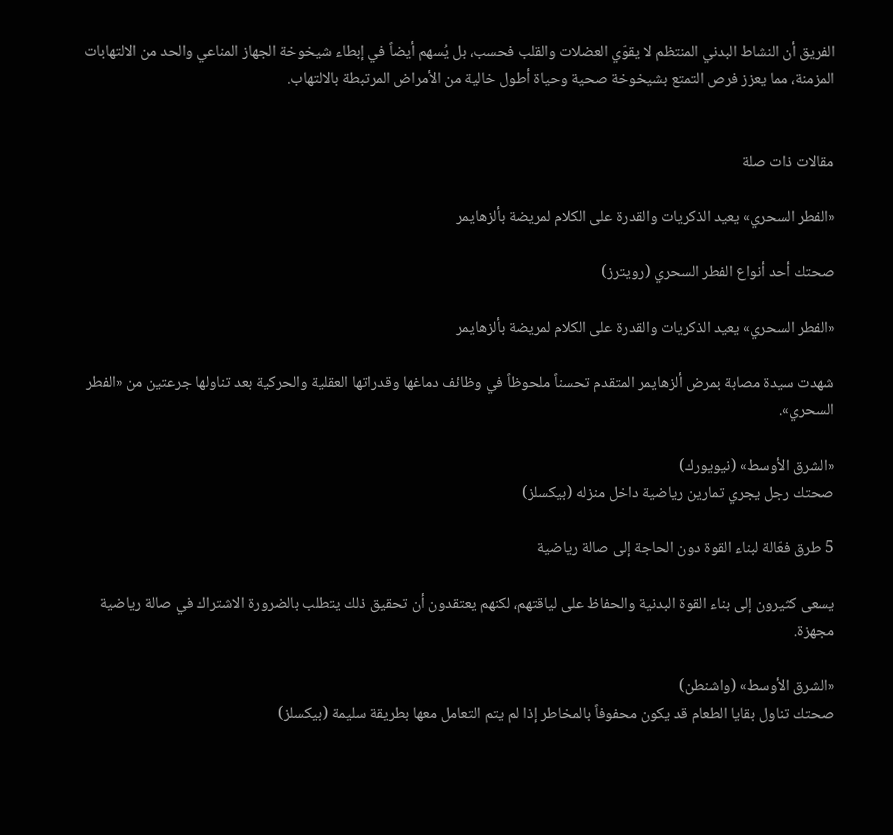الفريق أن النشاط البدني المنتظم لا يقوّي العضلات والقلب فحسب، بل يُسهم أيضاً في إبطاء شيخوخة الجهاز المناعي والحد من الالتهابات المزمنة، مما يعزز فرص التمتع بشيخوخة صحية وحياة أطول خالية من الأمراض المرتبطة بالالتهاب.


مقالات ذات صلة

«الفطر السحري» يعيد الذكريات والقدرة على الكلام لمريضة بألزهايمر

صحتك أحد أنواع الفطر السحري (رويترز)

«الفطر السحري» يعيد الذكريات والقدرة على الكلام لمريضة بألزهايمر

شهدت سيدة مصابة بمرض ألزهايمر المتقدم تحسناً ملحوظاً في وظائف دماغها وقدراتها العقلية والحركية بعد تناولها جرعتين من «الفطر السحري».

«الشرق الأوسط» (نيويورك)
صحتك رجل يجري تمارين رياضية داخل منزله (بيكسلز)

5 طرق فعّالة لبناء القوة دون الحاجة إلى صالة رياضية

يسعى كثيرون إلى بناء القوة البدنية والحفاظ على لياقتهم، لكنهم يعتقدون أن تحقيق ذلك يتطلب بالضرورة الاشتراك في صالة رياضية مجهزة.

«الشرق الأوسط» (واشنطن)
صحتك تناول بقايا الطعام قد يكون محفوفاً بالمخاطر إذا لم يتم التعامل معها بطريقة سليمة (بيكسلز)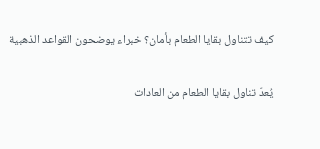كيف تتناول بقايا الطعام بأمان؟ خبراء يوضحون القواعد الذهبية

يُعدّ تناول بقايا الطعام من العادات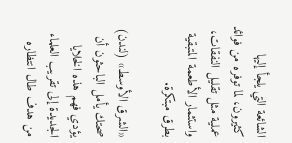الشائعة التي يلجأ إليها كثيرون، لما توفره من فوائد عملية مثل تقليل النفقات، واستثمار الأطعمة المتبقية بطرق مبتكرة.

«الشرق الأوسط» (لندن)
صحتك يأمل الباحثون أن يؤدي فهم هذه الخلايا الجديدة إلى تقريب العلماء من هدف طال انتظاره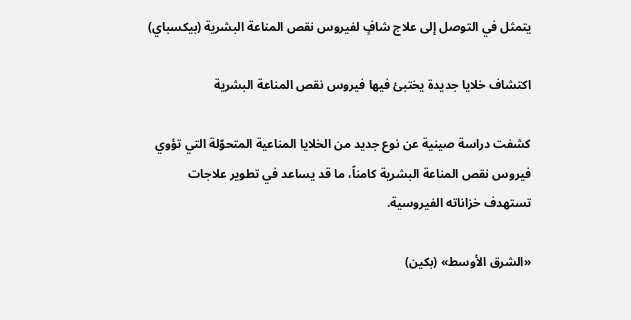يتمثل في التوصل إلى علاج شافٍ لفيروس نقص المناعة البشرية (بيكسباي)

اكتشاف خلايا جديدة يختبئ فيها فيروس نقص المناعة البشرية

كشفت دراسة صينية عن نوع جديد من الخلايا المناعية المتحوّلة التي تؤوي فيروس نقص المناعة البشرية كامناً، ما قد يساعد في تطوير علاجات تستهدف خزاناته الفيروسية.

«الشرق الأوسط» (بكين)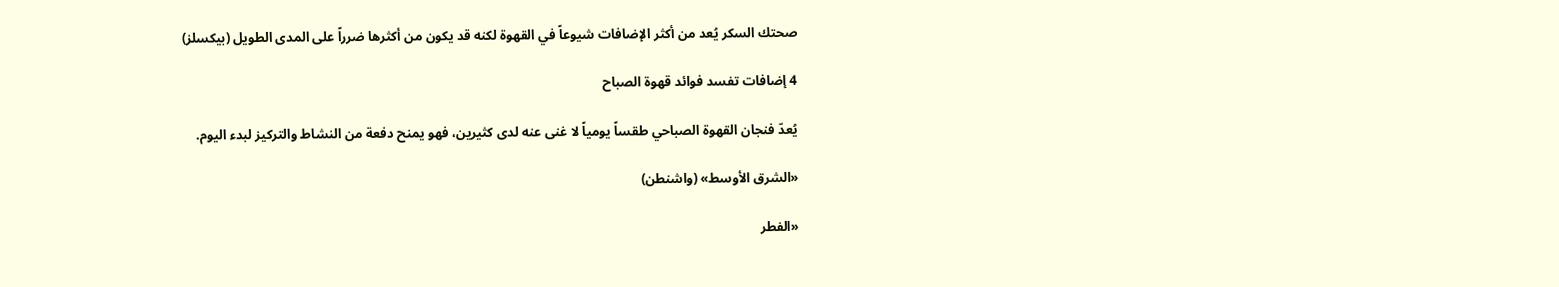صحتك السكر يُعد من أكثر الإضافات شيوعاً في القهوة لكنه قد يكون من أكثرها ضرراً على المدى الطويل (بيكسلز)

4 إضافات تفسد فوائد قهوة الصباح

يُعدّ فنجان القهوة الصباحي طقساً يومياً لا غنى عنه لدى كثيرين، فهو يمنح دفعة من النشاط والتركيز لبدء اليوم.

«الشرق الأوسط» (واشنطن)

«الفطر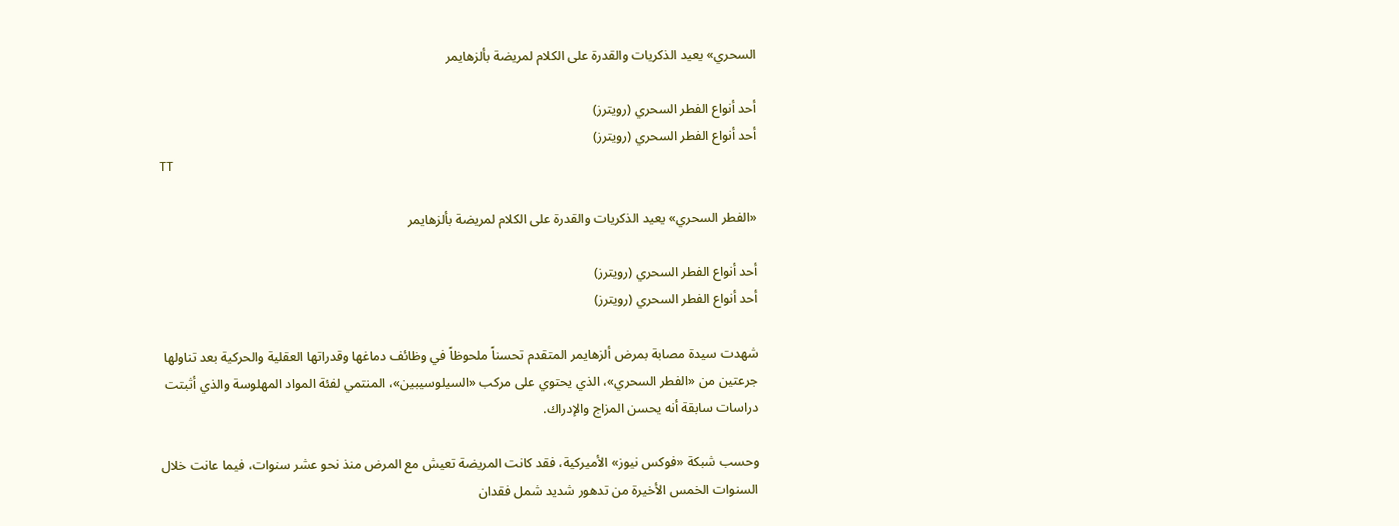السحري» يعيد الذكريات والقدرة على الكلام لمريضة بألزهايمر

أحد أنواع الفطر السحري (رويترز)
أحد أنواع الفطر السحري (رويترز)
TT

«الفطر السحري» يعيد الذكريات والقدرة على الكلام لمريضة بألزهايمر

أحد أنواع الفطر السحري (رويترز)
أحد أنواع الفطر السحري (رويترز)

شهدت سيدة مصابة بمرض ألزهايمر المتقدم تحسناً ملحوظاً في وظائف دماغها وقدراتها العقلية والحركية بعد تناولها جرعتين من «الفطر السحري»، الذي يحتوي على مركب «السيلوسيبين»، المنتمي لفئة المواد المهلوسة والذي أثبتت دراسات سابقة أنه يحسن المزاج والإدراك.

وحسب شبكة «فوكس نيوز» الأميركية، فقد كانت المريضة تعيش مع المرض منذ نحو عشر سنوات، فيما عانت خلال السنوات الخمس الأخيرة من تدهور شديد شمل فقدان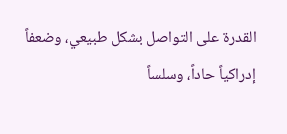القدرة على التواصل بشكل طبيعي، وضعفاً إدراكياً حاداً، وسلساً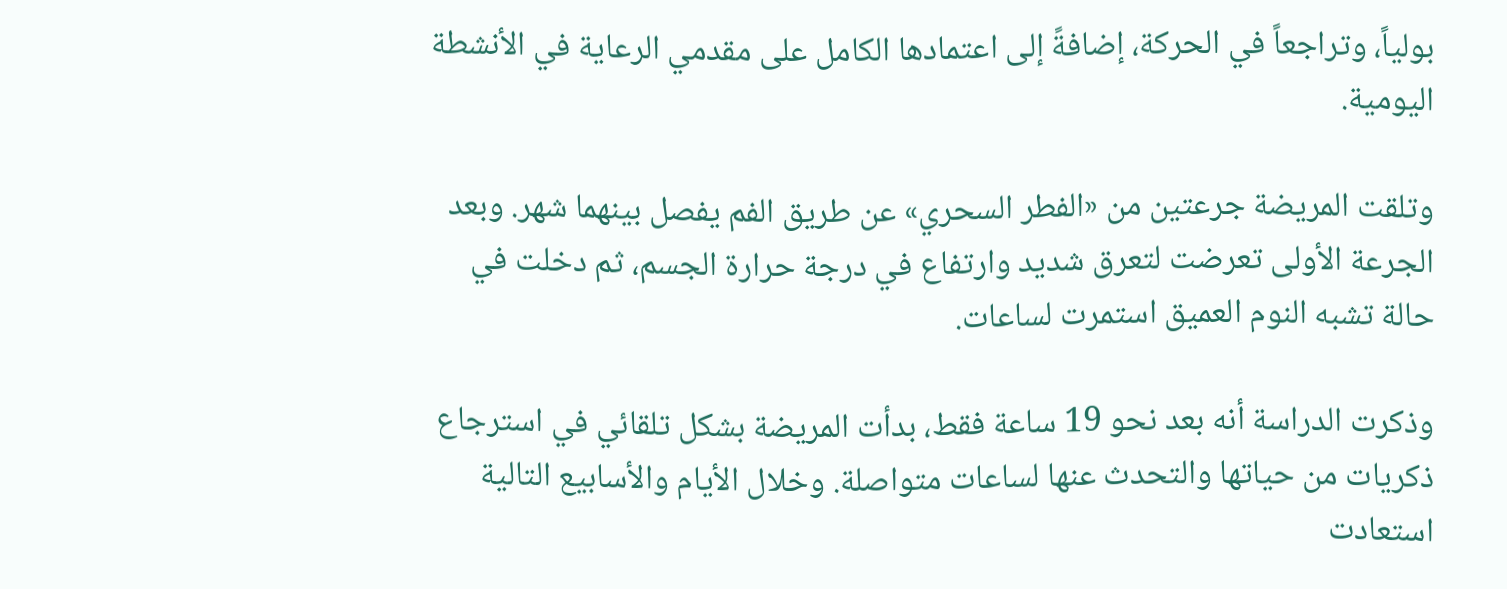بولياً، وتراجعاً في الحركة، إضافةً إلى اعتمادها الكامل على مقدمي الرعاية في الأنشطة اليومية.

وتلقت المريضة جرعتين من «الفطر السحري» عن طريق الفم يفصل بينهما شهر. وبعد الجرعة الأولى تعرضت لتعرق شديد وارتفاع في درجة حرارة الجسم، ثم دخلت في حالة تشبه النوم العميق استمرت لساعات.

وذكرت الدراسة أنه بعد نحو 19 ساعة فقط، بدأت المريضة بشكل تلقائي في استرجاع ذكريات من حياتها والتحدث عنها لساعات متواصلة. وخلال الأيام والأسابيع التالية استعادت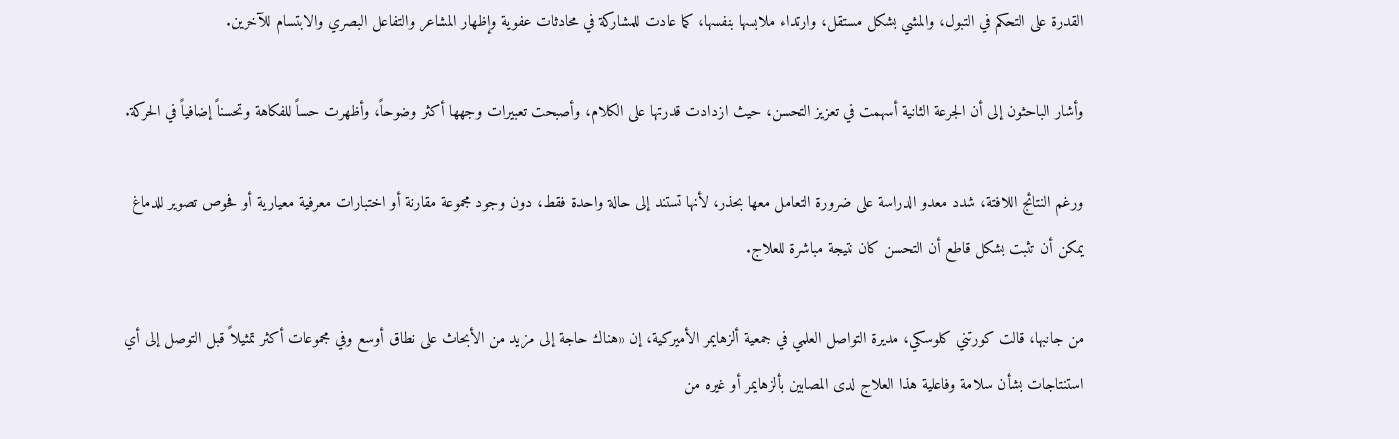القدرة على التحكم في التبول، والمشي بشكل مستقل، وارتداء ملابسها بنفسها، كما عادت للمشاركة في محادثات عفوية وإظهار المشاعر والتفاعل البصري والابتسام للآخرين.

وأشار الباحثون إلى أن الجرعة الثانية أسهمت في تعزيز التحسن، حيث ازدادت قدرتها على الكلام، وأصبحت تعبيرات وجهها أكثر وضوحاً، وأظهرت حساً للفكاهة وتحسناً إضافياً في الحركة.

ورغم النتائج اللافتة، شدد معدو الدراسة على ضرورة التعامل معها بحذر، لأنها تستند إلى حالة واحدة فقط، دون وجود مجموعة مقارنة أو اختبارات معرفية معيارية أو فحوص تصوير للدماغ يمكن أن تثبت بشكل قاطع أن التحسن كان نتيجة مباشرة للعلاج.

من جانبها، قالت كورتني كلوسكي، مديرة التواصل العلمي في جمعية ألزهايمر الأميركية، إن «هناك حاجة إلى مزيد من الأبحاث على نطاق أوسع وفي مجموعات أكثر تمثيلاً قبل التوصل إلى أي استنتاجات بشأن سلامة وفاعلية هذا العلاج لدى المصابين بألزهايمر أو غيره من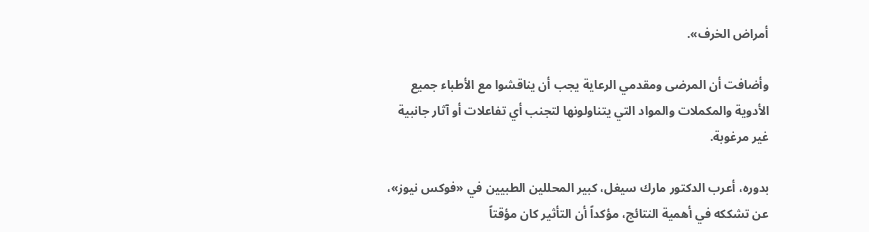أمراض الخرف».

وأضافت أن المرضى ومقدمي الرعاية يجب أن يناقشوا مع الأطباء جميع الأدوية والمكملات والمواد التي يتناولونها لتجنب أي تفاعلات أو آثار جانبية غير مرغوبة.

بدوره، أعرب الدكتور مارك سيغل، كبير المحللين الطبيين في «فوكس نيوز»، عن تشككه في أهمية النتائج، مؤكداً أن التأثير كان مؤقتاً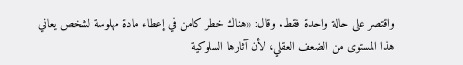واقتصر على حالة واحدة فقط. وقال: «هناك خطر كامن في إعطاء مادة مهلوسة لشخص يعاني هذا المستوى من الضعف العقلي، لأن آثارها السلوكية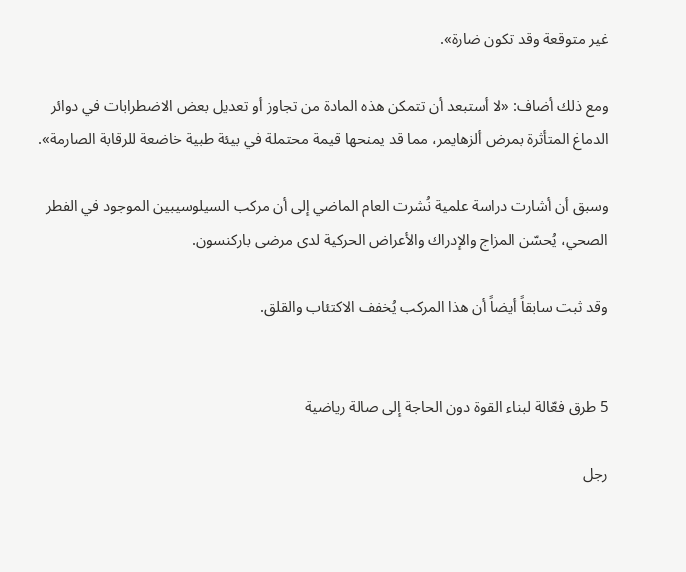غير متوقعة وقد تكون ضارة».

ومع ذلك أضاف: «لا أستبعد أن تتمكن هذه المادة من تجاوز أو تعديل بعض الاضطرابات في دوائر الدماغ المتأثرة بمرض ألزهايمر، مما قد يمنحها قيمة محتملة في بيئة طبية خاضعة للرقابة الصارمة».

وسبق أن أشارت دراسة علمية نُشرت العام الماضي إلى أن مركب السيلوسيبين الموجود في الفطر الصحي، يُحسّن المزاج والإدراك والأعراض الحركية لدى مرضى باركنسون.

وقد ثبت سابقاً أيضاً أن هذا المركب يُخفف الاكتئاب والقلق.


5 طرق فعّالة لبناء القوة دون الحاجة إلى صالة رياضية

رجل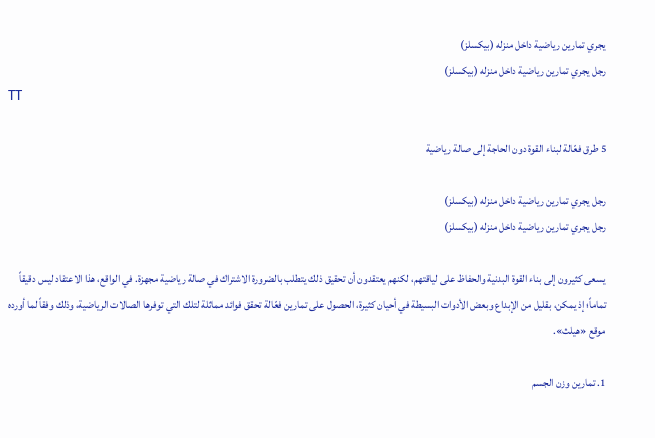يجري تمارين رياضية داخل منزله (بيكسلز)
رجل يجري تمارين رياضية داخل منزله (بيكسلز)
TT

5 طرق فعّالة لبناء القوة دون الحاجة إلى صالة رياضية

رجل يجري تمارين رياضية داخل منزله (بيكسلز)
رجل يجري تمارين رياضية داخل منزله (بيكسلز)

يسعى كثيرون إلى بناء القوة البدنية والحفاظ على لياقتهم، لكنهم يعتقدون أن تحقيق ذلك يتطلب بالضرورة الاشتراك في صالة رياضية مجهزة. في الواقع، هذا الاعتقاد ليس دقيقاً تماماً؛ إذ يمكن، بقليل من الإبداع وبعض الأدوات البسيطة في أحيان كثيرة، الحصول على تمارين فعّالة تحقق فوائد مماثلة لتلك التي توفرها الصالات الرياضية، وذلك وفقاً لما أورده موقع «هيلث».

1. تمارين وزن الجسم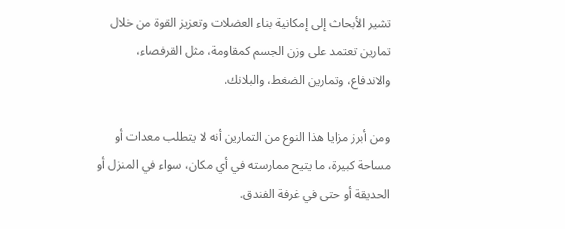تشير الأبحاث إلى إمكانية بناء العضلات وتعزيز القوة من خلال تمارين تعتمد على وزن الجسم كمقاومة، مثل القرفصاء، والاندفاع، وتمارين الضغط، والبلانك.

ومن أبرز مزايا هذا النوع من التمارين أنه لا يتطلب معدات أو مساحة كبيرة، ما يتيح ممارسته في أي مكان، سواء في المنزل أو الحديقة أو حتى في غرفة الفندق.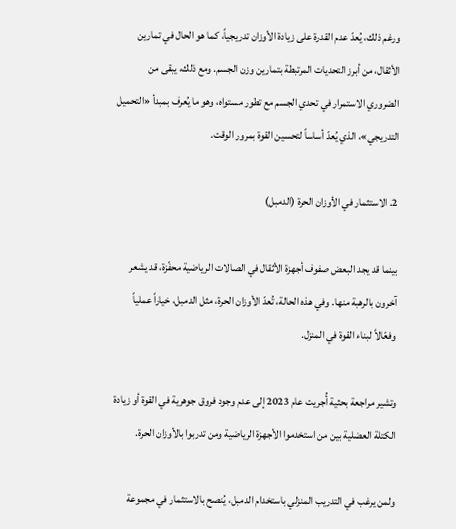ورغم ذلك، يُعدّ عدم القدرة على زيادة الأوزان تدريجياً، كما هو الحال في تمارين الأثقال، من أبرز التحديات المرتبطة بتمارين وزن الجسم. ومع ذلك، يبقى من الضروري الاستمرار في تحدي الجسم مع تطور مستواه، وهو ما يُعرف بمبدأ «التحميل التدريجي»، الذي يُعدّ أساساً لتحسين القوة بمرور الوقت.

2. الاستثمار في الأوزان الحرة (الدمبل)

بينما قد يجد البعض صفوف أجهزة الأثقال في الصالات الرياضية محفّزة، قد يشعر آخرون بالرهبة منها. وفي هذه الحالة، تُعدّ الأوزان الحرة، مثل الدمبل، خياراً عملياً وفعّالاً لبناء القوة في المنزل.

وتشير مراجعة بحثية أُجريت عام 2023 إلى عدم وجود فروق جوهرية في القوة أو زيادة الكتلة العضلية بين من استخدموا الأجهزة الرياضية ومن تدربوا بالأوزان الحرة.

ولمن يرغب في التدريب المنزلي باستخدام الدمبل، يُنصح بالاستثمار في مجموعة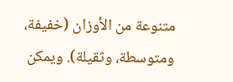متنوعة من الأوزان (خفيفة، ومتوسطة، وثقيلة). ويمكن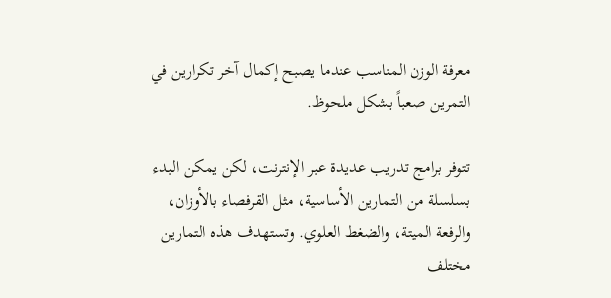معرفة الوزن المناسب عندما يصبح إكمال آخر تكرارين في التمرين صعباً بشكل ملحوظ.

تتوفر برامج تدريب عديدة عبر الإنترنت، لكن يمكن البدء بسلسلة من التمارين الأساسية، مثل القرفصاء بالأوزان، والرفعة الميتة، والضغط العلوي. وتستهدف هذه التمارين مختلف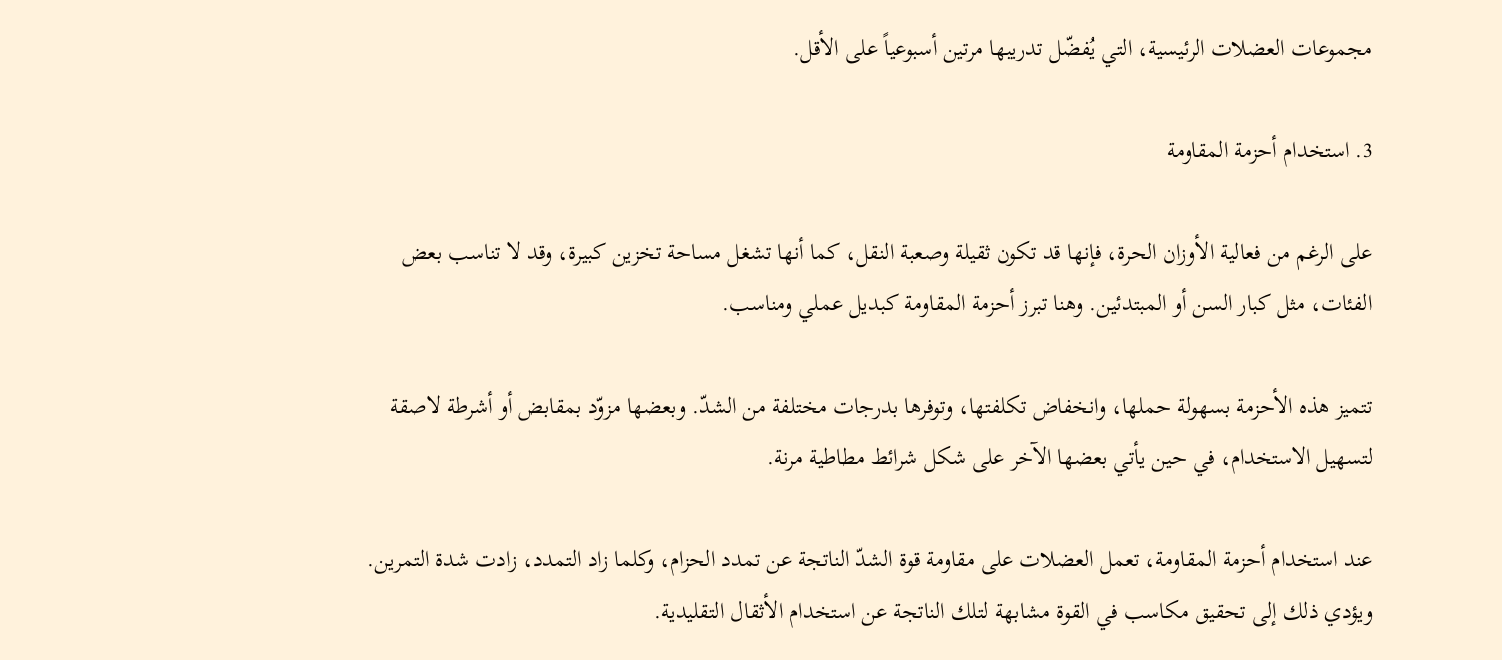مجموعات العضلات الرئيسية، التي يُفضّل تدريبها مرتين أسبوعياً على الأقل.

3. استخدام أحزمة المقاومة

على الرغم من فعالية الأوزان الحرة، فإنها قد تكون ثقيلة وصعبة النقل، كما أنها تشغل مساحة تخزين كبيرة، وقد لا تناسب بعض الفئات، مثل كبار السن أو المبتدئين. وهنا تبرز أحزمة المقاومة كبديل عملي ومناسب.

تتميز هذه الأحزمة بسهولة حملها، وانخفاض تكلفتها، وتوفرها بدرجات مختلفة من الشدّ. وبعضها مزوّد بمقابض أو أشرطة لاصقة لتسهيل الاستخدام، في حين يأتي بعضها الآخر على شكل شرائط مطاطية مرنة.

عند استخدام أحزمة المقاومة، تعمل العضلات على مقاومة قوة الشدّ الناتجة عن تمدد الحزام، وكلما زاد التمدد، زادت شدة التمرين. ويؤدي ذلك إلى تحقيق مكاسب في القوة مشابهة لتلك الناتجة عن استخدام الأثقال التقليدية.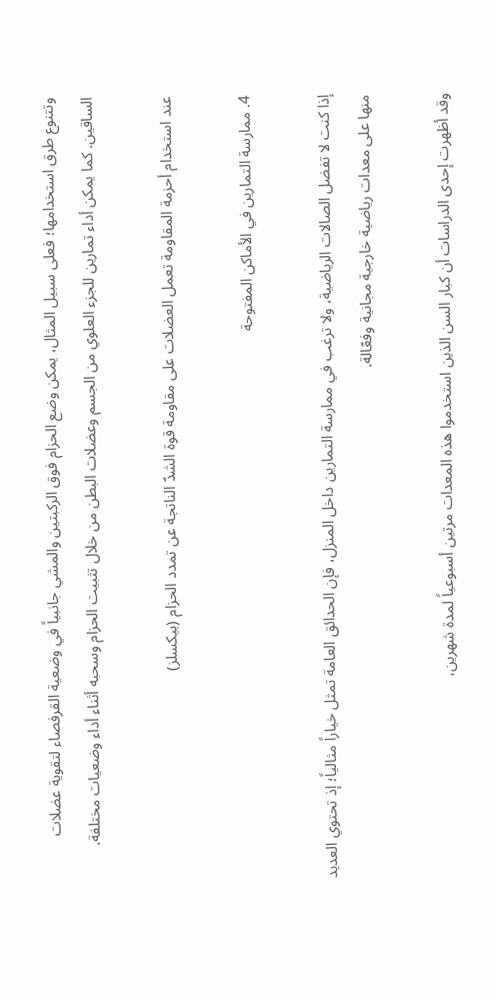وتتنوع طرق استخدامها؛ فعلى سبيل المثال، يمكن وضع الحزام فوق الركبتين والمشي جانبياً في وضعية القرفصاء لتقوية عضلات الساقين. كما يمكن أداء تمارين للجزء العلوي من الجسم وعضلات البطن من خلال تثبيت الحزام وسحبه أثناء أداء وضعيات مختلفة.

عند استخدام أحزمة المقاومة تعمل العضلات على مقاومة قوة الشدّ الناتجة عن تمدد الحزام (بيكسلز)

4. ممارسة التمارين في الأماكن المفتوحة

إذا كنت لا تفضل الصالات الرياضية، ولا ترغب في ممارسة التمارين داخل المنزل، فإن الحدائق العامة تمثل خياراً مثالياً؛ إذ تحتوي العديد منها على معدات رياضية خارجية مجانية وفعّالة.

وقد أظهرت إحدى الدراسات أن كبار السن الذين استخدموا هذه المعدات مرتين أسبوعياً لمدة شهرين،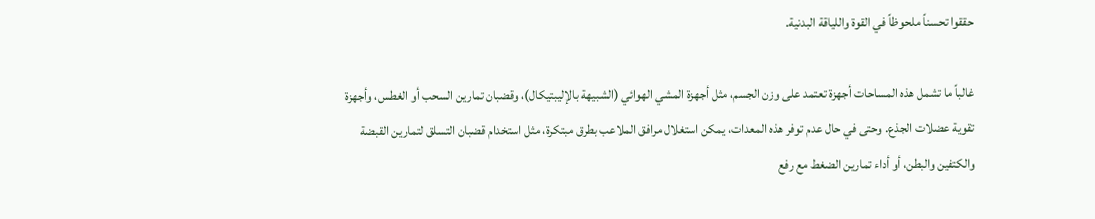حققوا تحسناً ملحوظاً في القوة واللياقة البدنية.

غالباً ما تشمل هذه المساحات أجهزة تعتمد على وزن الجسم، مثل أجهزة المشي الهوائي (الشبيهة بالإليبتيكال)، وقضبان تمارين السحب أو الغطس، وأجهزة تقوية عضلات الجذع. وحتى في حال عدم توفر هذه المعدات، يمكن استغلال مرافق الملاعب بطرق مبتكرة، مثل استخدام قضبان التسلق لتمارين القبضة والكتفين والبطن، أو أداء تمارين الضغط مع رفع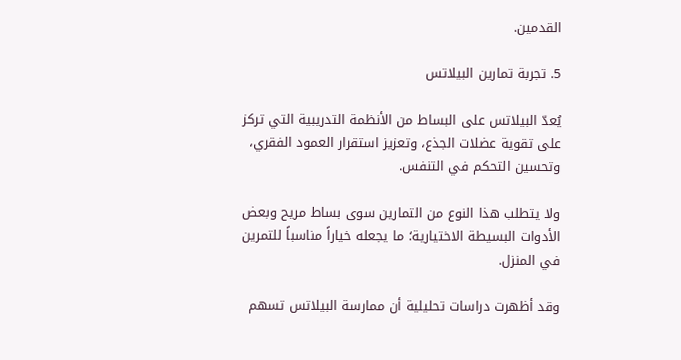القدمين.

5. تجربة تمارين البيلاتس

يُعدّ البيلاتس على البساط من الأنظمة التدريبية التي تركز على تقوية عضلات الجذع، وتعزيز استقرار العمود الفقري، وتحسين التحكم في التنفس.

ولا يتطلب هذا النوع من التمارين سوى بساط مريح وبعض الأدوات البسيطة الاختيارية؛ ما يجعله خياراً مناسباً للتمرين في المنزل.

وقد أظهرت دراسات تحليلية أن ممارسة البيلاتس تسهم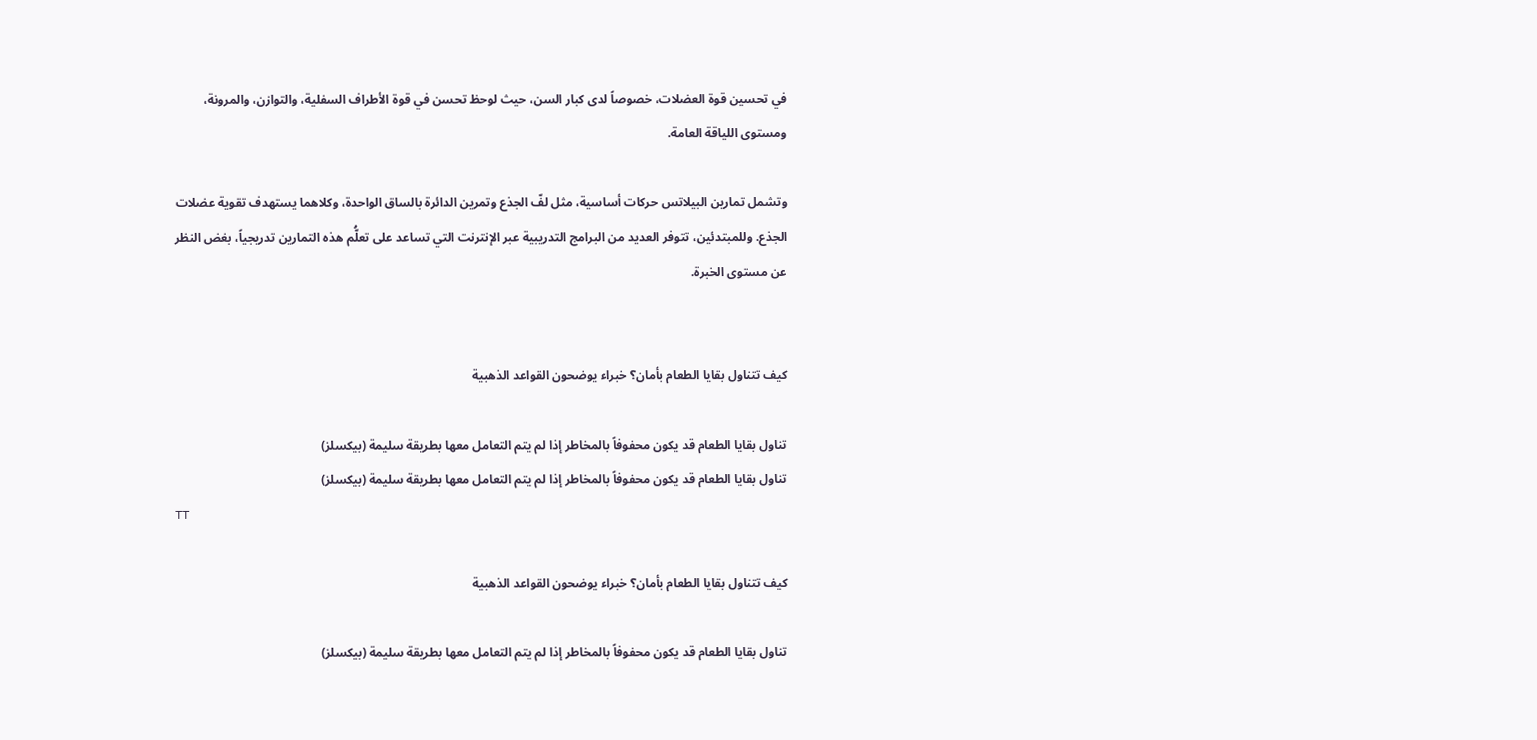في تحسين قوة العضلات، خصوصاً لدى كبار السن، حيث لوحظ تحسن في قوة الأطراف السفلية، والتوازن، والمرونة، ومستوى اللياقة العامة.

وتشمل تمارين البيلاتس حركات أساسية، مثل لفّ الجذع وتمرين الدائرة بالساق الواحدة، وكلاهما يستهدف تقوية عضلات الجذع. وللمبتدئين، تتوفر العديد من البرامج التدريبية عبر الإنترنت التي تساعد على تعلُّم هذه التمارين تدريجياً، بغض النظر عن مستوى الخبرة.


كيف تتناول بقايا الطعام بأمان؟ خبراء يوضحون القواعد الذهبية

تناول بقايا الطعام قد يكون محفوفاً بالمخاطر إذا لم يتم التعامل معها بطريقة سليمة (بيكسلز)
تناول بقايا الطعام قد يكون محفوفاً بالمخاطر إذا لم يتم التعامل معها بطريقة سليمة (بيكسلز)
TT

كيف تتناول بقايا الطعام بأمان؟ خبراء يوضحون القواعد الذهبية

تناول بقايا الطعام قد يكون محفوفاً بالمخاطر إذا لم يتم التعامل معها بطريقة سليمة (بيكسلز)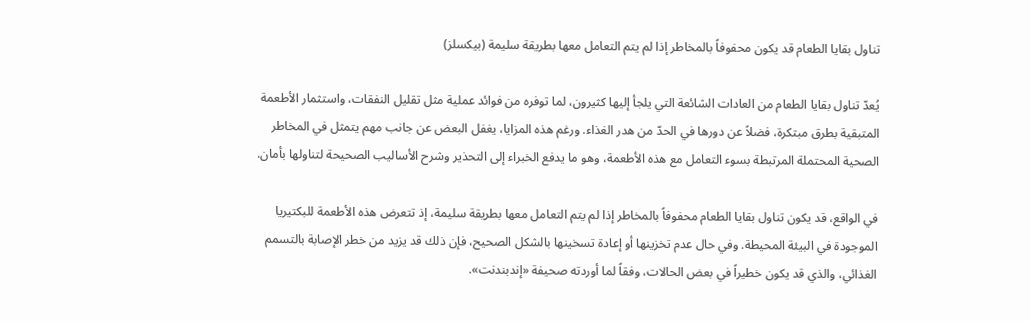تناول بقايا الطعام قد يكون محفوفاً بالمخاطر إذا لم يتم التعامل معها بطريقة سليمة (بيكسلز)

يُعدّ تناول بقايا الطعام من العادات الشائعة التي يلجأ إليها كثيرون، لما توفره من فوائد عملية مثل تقليل النفقات، واستثمار الأطعمة المتبقية بطرق مبتكرة، فضلاً عن دورها في الحدّ من هدر الغذاء. ورغم هذه المزايا، يغفل البعض عن جانب مهم يتمثل في المخاطر الصحية المحتملة المرتبطة بسوء التعامل مع هذه الأطعمة، وهو ما يدفع الخبراء إلى التحذير وشرح الأساليب الصحيحة لتناولها بأمان.

في الواقع، قد يكون تناول بقايا الطعام محفوفاً بالمخاطر إذا لم يتم التعامل معها بطريقة سليمة، إذ تتعرض هذه الأطعمة للبكتيريا الموجودة في البيئة المحيطة. وفي حال عدم تخزينها أو إعادة تسخينها بالشكل الصحيح، فإن ذلك قد يزيد من خطر الإصابة بالتسمم الغذائي، والذي قد يكون خطيراً في بعض الحالات، وفقاً لما أوردته صحيفة «إندبندنت».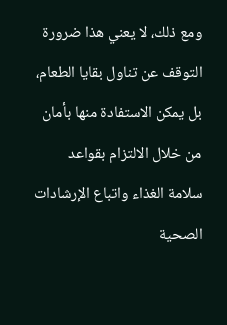ومع ذلك، لا يعني هذا ضرورة التوقف عن تناول بقايا الطعام، بل يمكن الاستفادة منها بأمان من خلال الالتزام بقواعد سلامة الغذاء واتباع الإرشادات الصحية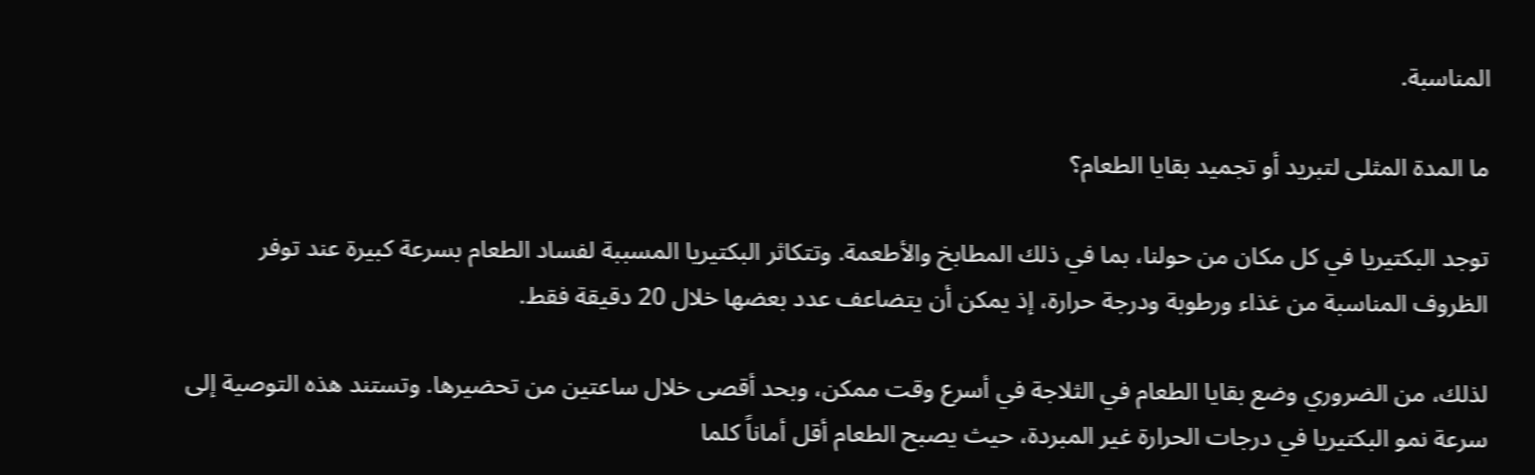المناسبة.

ما المدة المثلى لتبريد أو تجميد بقايا الطعام؟

توجد البكتيريا في كل مكان من حولنا، بما في ذلك المطابخ والأطعمة. وتتكاثر البكتيريا المسببة لفساد الطعام بسرعة كبيرة عند توفر الظروف المناسبة من غذاء ورطوبة ودرجة حرارة، إذ يمكن أن يتضاعف عدد بعضها خلال 20 دقيقة فقط.

لذلك، من الضروري وضع بقايا الطعام في الثلاجة في أسرع وقت ممكن، وبحد أقصى خلال ساعتين من تحضيرها. وتستند هذه التوصية إلى سرعة نمو البكتيريا في درجات الحرارة غير المبردة، حيث يصبح الطعام أقل أماناً كلما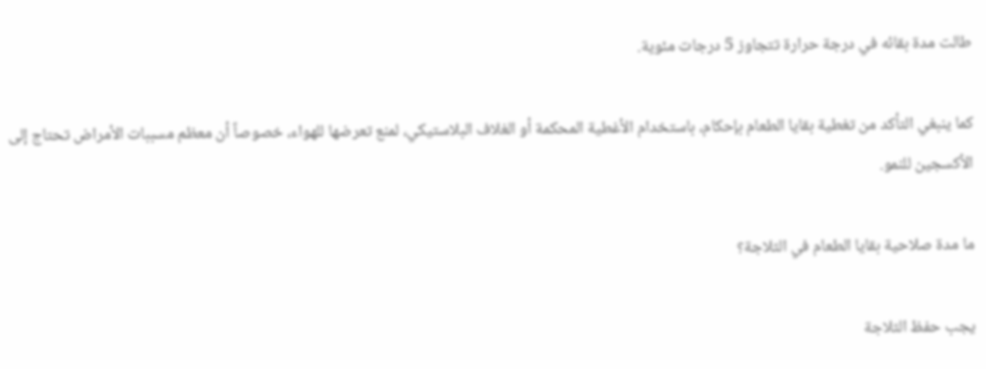طالت مدة بقائه في درجة حرارة تتجاوز 5 درجات مئوية.

كما ينبغي التأكد من تغطية بقايا الطعام بإحكام، باستخدام الأغطية المحكمة أو الغلاف البلاستيكي، لمنع تعرضها للهواء، خصوصاً أن معظم مسببات الأمراض تحتاج إلى الأكسجين للنمو.

ما مدة صلاحية بقايا الطعام في الثلاجة؟

يجب حفظ الثلاجة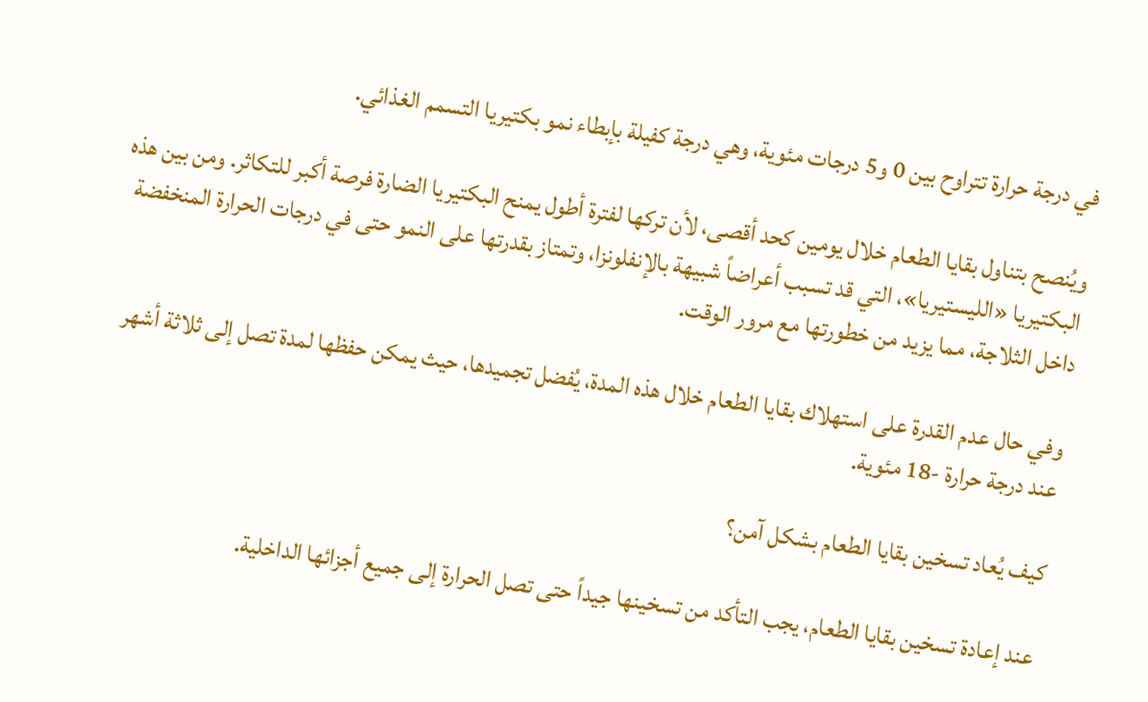في درجة حرارة تتراوح بين 0 و5 درجات مئوية، وهي درجة كفيلة بإبطاء نمو بكتيريا التسمم الغذائي.

ويُنصح بتناول بقايا الطعام خلال يومين كحد أقصى، لأن تركها لفترة أطول يمنح البكتيريا الضارة فرصة أكبر للتكاثر. ومن بين هذه البكتيريا «الليستيريا»، التي قد تسبب أعراضاً شبيهة بالإنفلونزا، وتمتاز بقدرتها على النمو حتى في درجات الحرارة المنخفضة داخل الثلاجة، مما يزيد من خطورتها مع مرور الوقت.

وفي حال عدم القدرة على استهلاك بقايا الطعام خلال هذه المدة، يُفضل تجميدها، حيث يمكن حفظها لمدة تصل إلى ثلاثة أشهر عند درجة حرارة -18 مئوية.

كيف يُعاد تسخين بقايا الطعام بشكل آمن؟

عند إعادة تسخين بقايا الطعام، يجب التأكد من تسخينها جيداً حتى تصل الحرارة إلى جميع أجزائها الداخلية.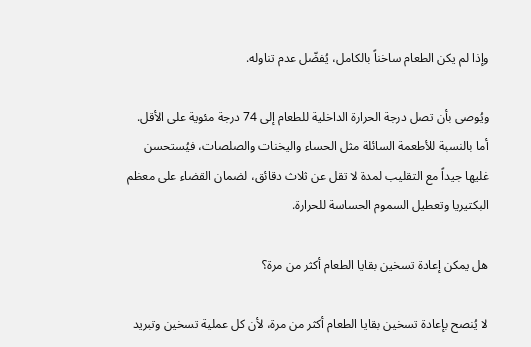وإذا لم يكن الطعام ساخناً بالكامل، يُفضّل عدم تناوله.

ويُوصى بأن تصل درجة الحرارة الداخلية للطعام إلى 74 درجة مئوية على الأقل. أما بالنسبة للأطعمة السائلة مثل الحساء واليخنات والصلصات، فيُستحسن غليها جيداً مع التقليب لمدة لا تقل عن ثلاث دقائق، لضمان القضاء على معظم البكتيريا وتعطيل السموم الحساسة للحرارة.

هل يمكن إعادة تسخين بقايا الطعام أكثر من مرة؟

لا يُنصح بإعادة تسخين بقايا الطعام أكثر من مرة، لأن كل عملية تسخين وتبريد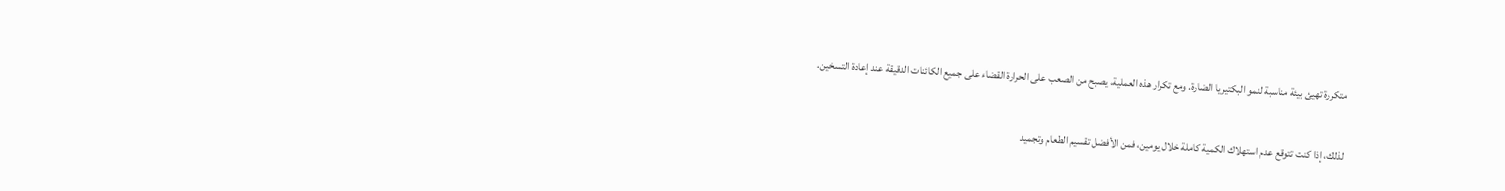متكررة تهيئ بيئة مناسبة لنمو البكتيريا الضارة. ومع تكرار هذه العملية، يصبح من الصعب على الحرارة القضاء على جميع الكائنات الدقيقة عند إعادة التسخين.

لذلك، إذا كنت تتوقع عدم استهلاك الكمية كاملة خلال يومين، فمن الأفضل تقسيم الطعام وتجميد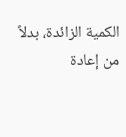الكمية الزائدة، بدلاً من إعادة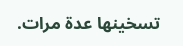تسخينها عدة مرات.